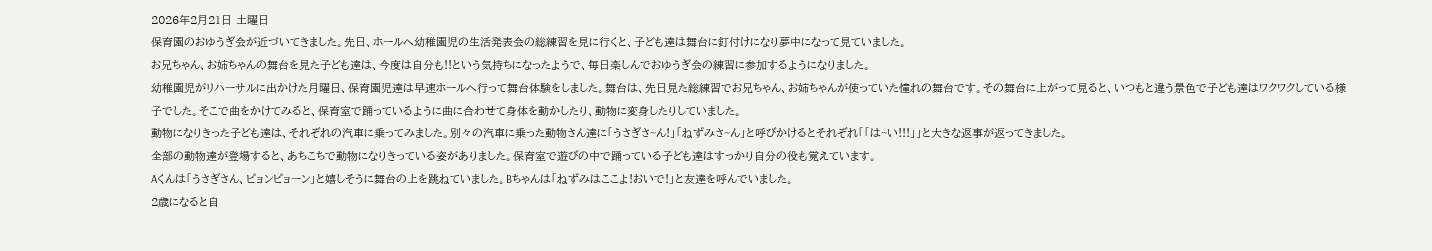2026年2月21日 土曜日
保育園のおゆうぎ会が近づいてきました。先日、ホールへ幼稚園児の生活発表会の総練習を見に行くと、子ども達は舞台に釘付けになり夢中になって見ていました。
お兄ちゃん、お姉ちゃんの舞台を見た子ども達は、今度は自分も!!という気持ちになったようで、毎日楽しんでおゆうぎ会の練習に参加するようになりました。
幼稚園児がリハーサルに出かけた月曜日、保育園児達は早速ホールへ行って舞台体験をしました。舞台は、先日見た総練習でお兄ちゃん、お姉ちゃんが使っていた憧れの舞台です。その舞台に上がって見ると、いつもと違う景色で子ども達はワクワクしている様子でした。そこで曲をかけてみると、保育室で踊っているように曲に合わせて身体を動かしたり、動物に変身したりしていました。
動物になりきった子ども達は、それぞれの汽車に乗ってみました。別々の汽車に乗った動物さん達に「うさぎさ~ん!」「ねずみさ~ん」と呼びかけるとそれぞれ「「は~い!!!」」と大きな返事が返ってきました。
全部の動物達が登場すると、あちこちで動物になりきっている姿がありました。保育室で遊びの中で踊っている子ども達はすっかり自分の役も覚えています。
Aくんは「うさぎさん、ピョンピョーン」と嬉しそうに舞台の上を跳ねていました。Bちゃんは「ねずみはここよ!おいで!」と友達を呼んでいました。
2歳になると自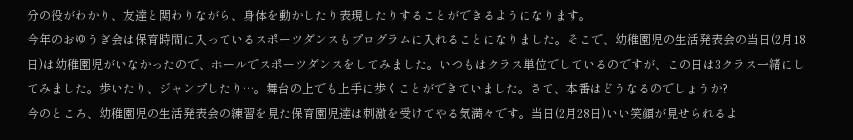分の役がわかり、友達と関わりながら、身体を動かしたり表現したりすることができるようになります。
今年のおゆうぎ会は保育時間に入っているスポーツダンスもプログラムに入れることになりました。そこで、幼稚園児の生活発表会の当日(2月18日)は幼稚園児がいなかったので、ホールでスポーツダンスをしてみました。いつもはクラス単位でしているのですが、この日は3クラス一緒にしてみました。歩いたり、ジャンプしたり…。舞台の上でも上手に歩くことができていました。さて、本番はどうなるのでしょうか?
今のところ、幼稚園児の生活発表会の練習を見た保育園児達は刺激を受けてやる気満々です。当日(2月28日)いい笑顔が見せられるよ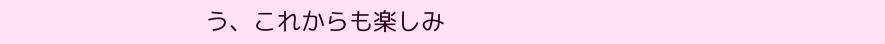う、これからも楽しみ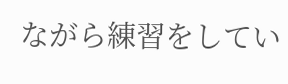ながら練習をしてい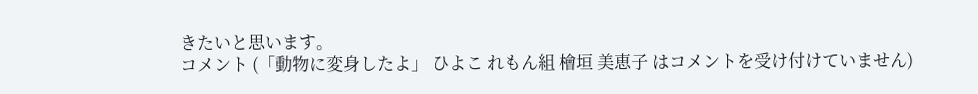きたいと思います。
コメント (「動物に変身したよ」 ひよこ れもん組 檜垣 美恵子 はコメントを受け付けていません)